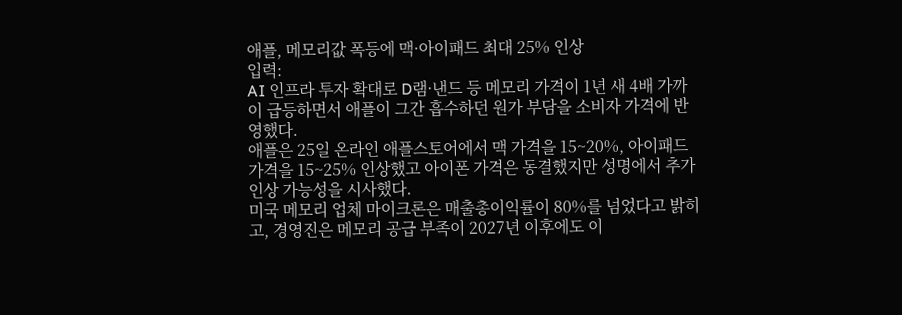애플, 메모리값 폭등에 맥·아이패드 최대 25% 인상
입력:
AI 인프라 투자 확대로 D램·낸드 등 메모리 가격이 1년 새 4배 가까이 급등하면서 애플이 그간 흡수하던 원가 부담을 소비자 가격에 반영했다.
애플은 25일 온라인 애플스토어에서 맥 가격을 15~20%, 아이패드 가격을 15~25% 인상했고 아이폰 가격은 동결했지만 성명에서 추가 인상 가능성을 시사했다.
미국 메모리 업체 마이크론은 매출총이익률이 80%를 넘었다고 밝히고, 경영진은 메모리 공급 부족이 2027년 이후에도 이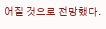어질 것으로 전망했다.